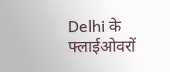Delhi के फ्लाईओवरों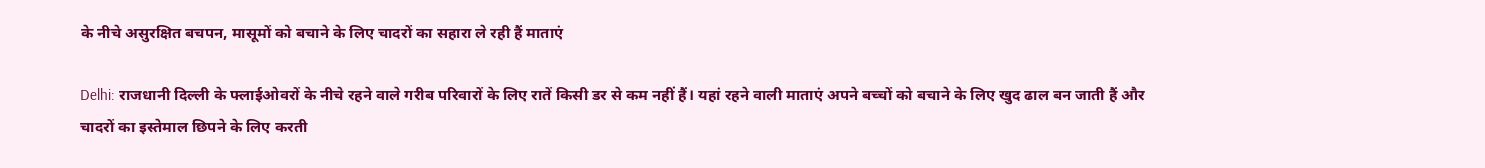के नीचे असुरक्षित बचपन, मासूमों को बचाने के लिए चादरों का सहारा ले रही हैं माताएं

Delhi: राजधानी दिल्ली के फ्लाईओवरों के नीचे रहने वाले गरीब परिवारों के लिए रातें किसी डर से कम नहीं हैं। यहां रहने वाली माताएं अपने बच्चों को बचाने के लिए खुद ढाल बन जाती हैं और चादरों का इस्तेमाल छिपने के लिए करती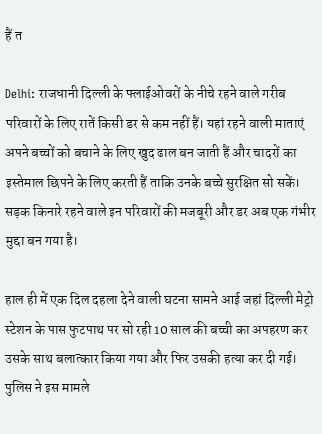हैं त

Delhi: राजधानी दिल्ली के फ्लाईओवरों के नीचे रहने वाले गरीब परिवारों के लिए रातें किसी डर से कम नहीं हैं। यहां रहने वाली माताएं अपने बच्चों को बचाने के लिए खुद ढाल बन जाती हैं और चादरों का इस्तेमाल छिपने के लिए करती हैं ताकि उनके बच्चे सुरक्षित सो सकें। सड़क किनारे रहने वाले इन परिवारों की मजबूरी और डर अब एक गंभीर मुद्दा बन गया है।

हाल ही में एक दिल दहला देने वाली घटना सामने आई जहां दिल्ली मेट्रो स्टेशन के पास फुटपाथ पर सो रही 10 साल की बच्ची का अपहरण कर उसके साथ बलात्कार किया गया और फिर उसकी हत्या कर दी गई। पुलिस ने इस मामले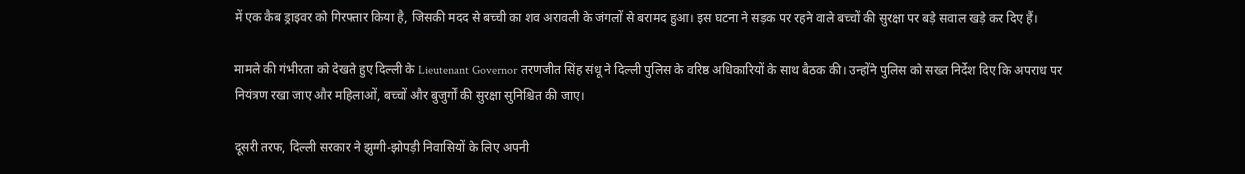में एक कैब ड्राइवर को गिरफ्तार किया है, जिसकी मदद से बच्ची का शव अरावली के जंगलों से बरामद हुआ। इस घटना ने सड़क पर रहने वाले बच्चों की सुरक्षा पर बड़े सवाल खड़े कर दिए हैं।

मामले की गंभीरता को देखते हुए दिल्ली के Lieutenant Governor तरणजीत सिंह संधू ने दिल्ली पुलिस के वरिष्ठ अधिकारियों के साथ बैठक की। उन्होंने पुलिस को सख्त निर्देश दिए कि अपराध पर नियंत्रण रखा जाए और महिलाओं, बच्चों और बुजुर्गों की सुरक्षा सुनिश्चित की जाए।

दूसरी तरफ, दिल्ली सरकार ने झुग्गी-झोपड़ी निवासियों के लिए अपनी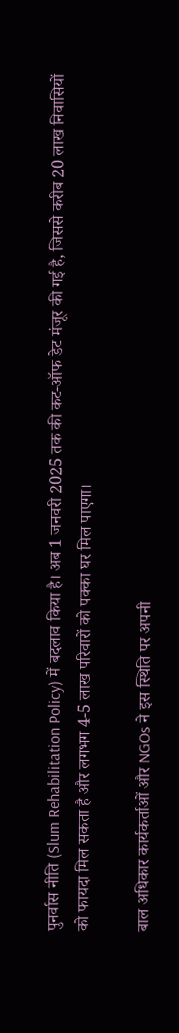पुनर्वास नीति (Slum Rehabilitation Policy) में बदलाव किया है। अब 1 जनवरी 2025 तक की कट-ऑफ डेट मंजूर की गई है, जिससे करीब 20 लाख निवासियों को फायदा मिल सकता है और लगभग 4-5 लाख परिवारों को पक्का घर मिल पाएगा।

बाल अधिकार कार्यकर्ताओं और NGOs ने इस स्थिति पर अपनी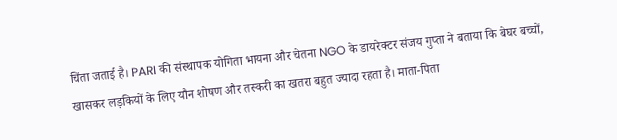चिंता जताई है। PARI की संस्थापक योगिता भायना और चेतना NGO के डायरेक्टर संजय गुप्ता ने बताया कि बेघर बच्चों, खासकर लड़कियों के लिए यौन शोषण और तस्करी का खतरा बहुत ज्यादा रहता है। माता-पिता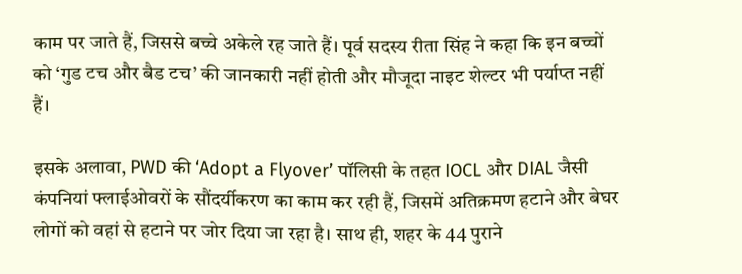काम पर जाते हैं, जिससे बच्चे अकेले रह जाते हैं। पूर्व सदस्य रीता सिंह ने कहा कि इन बच्चों को ‘गुड टच और बैड टच’ की जानकारी नहीं होती और मौजूदा नाइट शेल्टर भी पर्याप्त नहीं हैं।

इसके अलावा, PWD की ‘Adopt a Flyover’ पॉलिसी के तहत IOCL और DIAL जैसी कंपनियां फ्लाईओवरों के सौंदर्यीकरण का काम कर रही हैं, जिसमें अतिक्रमण हटाने और बेघर लोगों को वहां से हटाने पर जोर दिया जा रहा है। साथ ही, शहर के 44 पुराने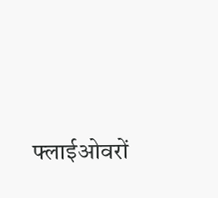फ्लाईओवरों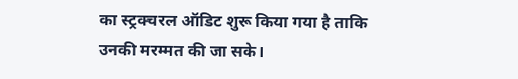का स्ट्रक्चरल ऑडिट शुरू किया गया है ताकि उनकी मरम्मत की जा सके।